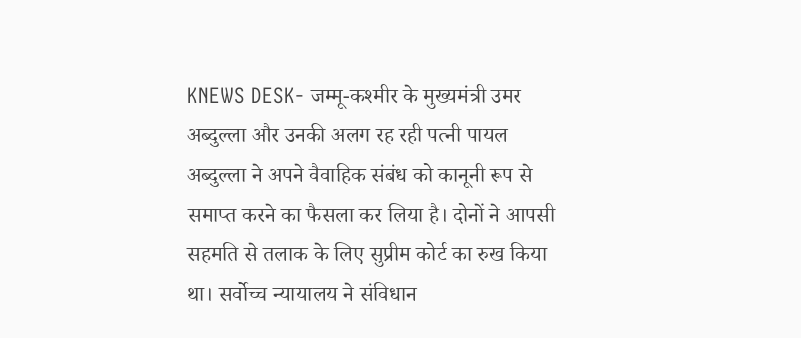KNEWS DESK- जम्मू-कश्मीर के मुख्यमंत्री उमर अब्दुल्ला और उनकी अलग रह रही पत्नी पायल अब्दुल्ला ने अपने वैवाहिक संबंध को कानूनी रूप से समाप्त करने का फैसला कर लिया है। दोनों ने आपसी सहमति से तलाक के लिए सुप्रीम कोर्ट का रुख किया था। सर्वोच्च न्यायालय ने संविधान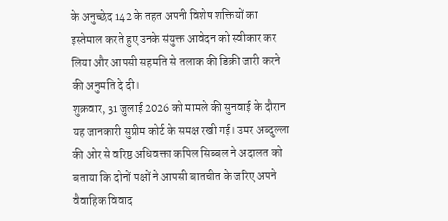के अनुच्छेद 142 के तहत अपनी विशेष शक्तियों का इस्तेमाल करते हुए उनके संयुक्त आवेदन को स्वीकार कर लिया और आपसी सहमति से तलाक की डिक्री जारी करने की अनुमति दे दी।
शुक्रवार, 31 जुलाई 2026 को मामले की सुनवाई के दौरान यह जानकारी सुप्रीम कोर्ट के समक्ष रखी गई। उमर अब्दुल्ला की ओर से वरिष्ठ अधिवक्ता कपिल सिब्बल ने अदालत को बताया कि दोनों पक्षों ने आपसी बातचीत के जरिए अपने वैवाहिक विवाद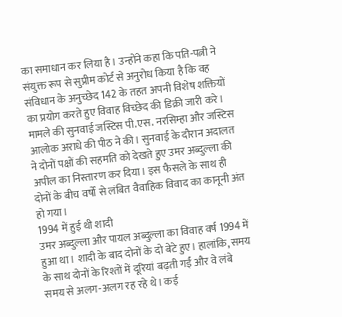का समाधान कर लिया है। उन्होंने कहा कि पति-पत्नी ने संयुक्त रूप से सुप्रीम कोर्ट से अनुरोध किया है कि वह संविधान के अनुच्छेद 142 के तहत अपनी विशेष शक्तियों का प्रयोग करते हुए विवाह विच्छेद की डिक्री जारी करे।
मामले की सुनवाई जस्टिस पी.एस. नरसिम्हा और जस्टिस आलोक अराधे की पीठ ने की। सुनवाई के दौरान अदालत ने दोनों पक्षों की सहमति को देखते हुए उमर अब्दुल्ला की अपील का निस्तारण कर दिया। इस फैसले के साथ ही दोनों के बीच वर्षों से लंबित वैवाहिक विवाद का कानूनी अंत हो गया।
1994 में हुई थी शादी
उमर अब्दुल्ला और पायल अब्दुल्ला का विवाह वर्ष 1994 में हुआ था। शादी के बाद दोनों के दो बेटे हुए। हालांकि, समय के साथ दोनों के रिश्तों में दूरियां बढ़ती गईं और वे लंबे समय से अलग-अलग रह रहे थे। कई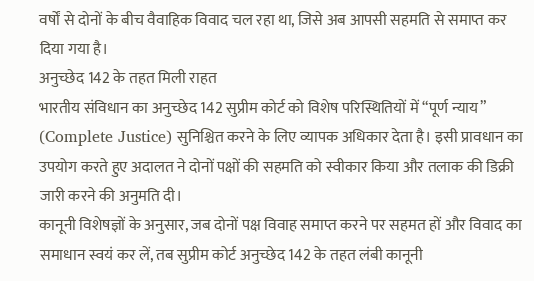वर्षों से दोनों के बीच वैवाहिक विवाद चल रहा था, जिसे अब आपसी सहमति से समाप्त कर दिया गया है।
अनुच्छेद 142 के तहत मिली राहत
भारतीय संविधान का अनुच्छेद 142 सुप्रीम कोर्ट को विशेष परिस्थितियों में “पूर्ण न्याय” (Complete Justice) सुनिश्चित करने के लिए व्यापक अधिकार देता है। इसी प्रावधान का उपयोग करते हुए अदालत ने दोनों पक्षों की सहमति को स्वीकार किया और तलाक की डिक्री जारी करने की अनुमति दी।
कानूनी विशेषज्ञों के अनुसार, जब दोनों पक्ष विवाह समाप्त करने पर सहमत हों और विवाद का समाधान स्वयं कर लें, तब सुप्रीम कोर्ट अनुच्छेद 142 के तहत लंबी कानूनी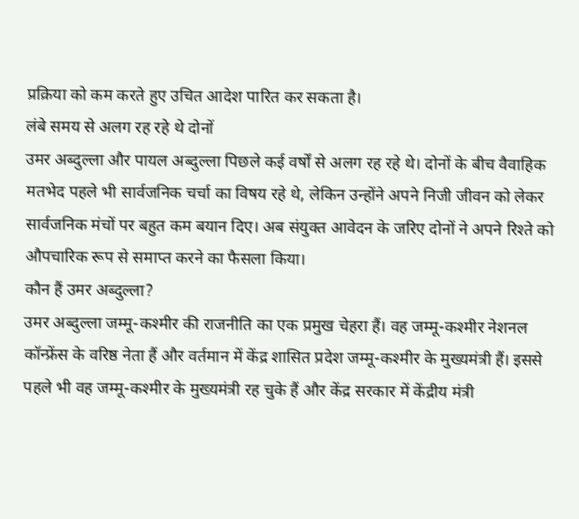प्रक्रिया को कम करते हुए उचित आदेश पारित कर सकता है।
लंबे समय से अलग रह रहे थे दोनों
उमर अब्दुल्ला और पायल अब्दुल्ला पिछले कई वर्षों से अलग रह रहे थे। दोनों के बीच वैवाहिक मतभेद पहले भी सार्वजनिक चर्चा का विषय रहे थे, लेकिन उन्होंने अपने निजी जीवन को लेकर सार्वजनिक मंचों पर बहुत कम बयान दिए। अब संयुक्त आवेदन के जरिए दोनों ने अपने रिश्ते को औपचारिक रूप से समाप्त करने का फैसला किया।
कौन हैं उमर अब्दुल्ला?
उमर अब्दुल्ला जम्मू-कश्मीर की राजनीति का एक प्रमुख चेहरा हैं। वह जम्मू-कश्मीर नेशनल कॉन्फ्रेंस के वरिष्ठ नेता हैं और वर्तमान में केंद्र शासित प्रदेश जम्मू-कश्मीर के मुख्यमंत्री हैं। इससे पहले भी वह जम्मू-कश्मीर के मुख्यमंत्री रह चुके हैं और केंद्र सरकार में केंद्रीय मंत्री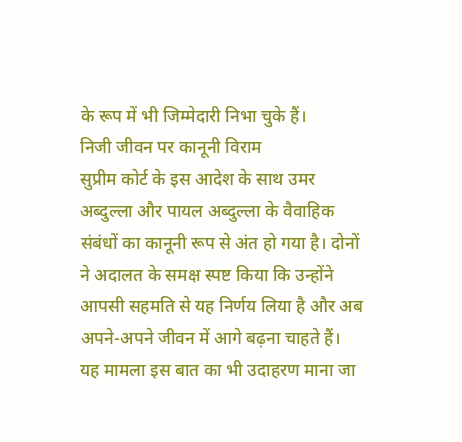के रूप में भी जिम्मेदारी निभा चुके हैं।
निजी जीवन पर कानूनी विराम
सुप्रीम कोर्ट के इस आदेश के साथ उमर अब्दुल्ला और पायल अब्दुल्ला के वैवाहिक संबंधों का कानूनी रूप से अंत हो गया है। दोनों ने अदालत के समक्ष स्पष्ट किया कि उन्होंने आपसी सहमति से यह निर्णय लिया है और अब अपने-अपने जीवन में आगे बढ़ना चाहते हैं।
यह मामला इस बात का भी उदाहरण माना जा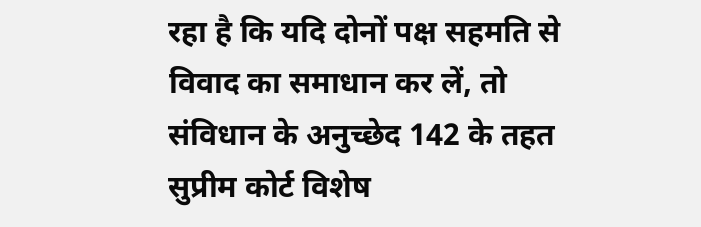रहा है कि यदि दोनों पक्ष सहमति से विवाद का समाधान कर लें, तो संविधान के अनुच्छेद 142 के तहत सुप्रीम कोर्ट विशेष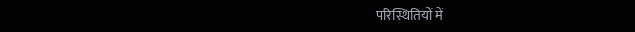परिस्थितियों में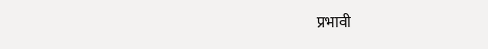प्रभावी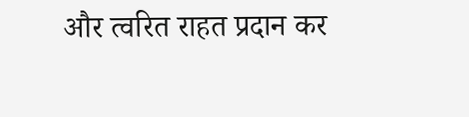और त्वरित राहत प्रदान कर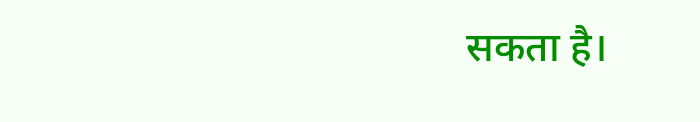सकता है।